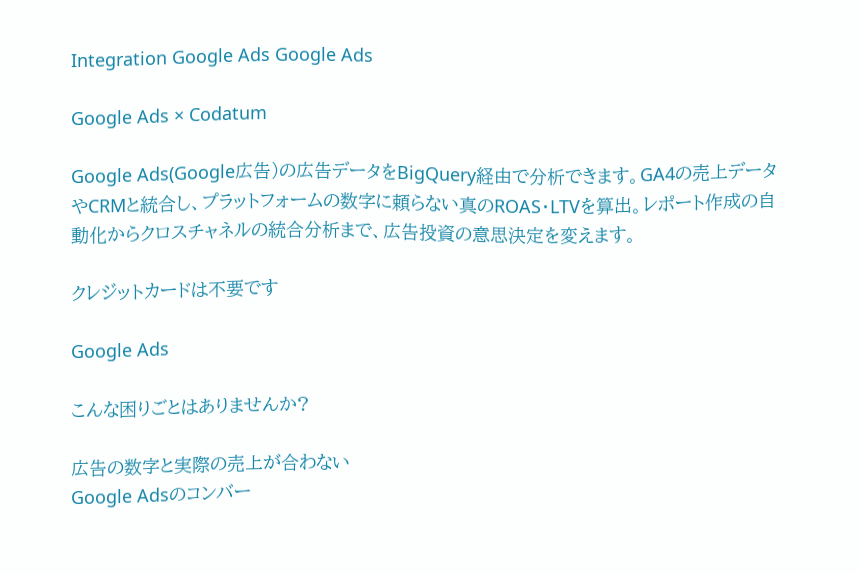Integration Google Ads Google Ads

Google Ads × Codatum

Google Ads(Google広告)の広告データをBigQuery経由で分析できます。GA4の売上データやCRMと統合し、プラットフォームの数字に頼らない真のROAS・LTVを算出。レポート作成の自動化からクロスチャネルの統合分析まで、広告投資の意思決定を変えます。

クレジットカードは不要です

Google Ads

こんな困りごとはありませんか?

広告の数字と実際の売上が合わない
Google Adsのコンバー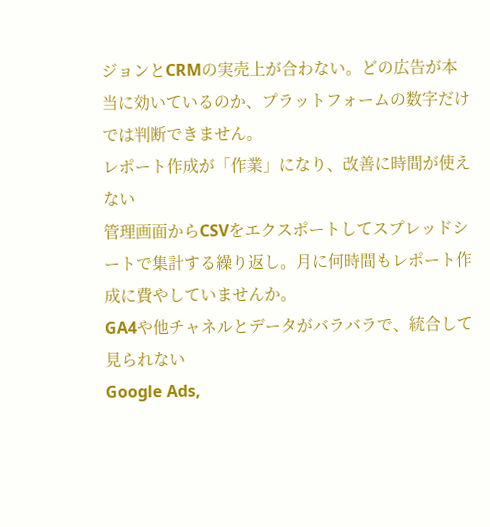ジョンとCRMの実売上が合わない。どの広告が本当に効いているのか、プラットフォームの数字だけでは判断できません。
レポート作成が「作業」になり、改善に時間が使えない
管理画面からCSVをエクスポートしてスプレッドシートで集計する繰り返し。月に何時間もレポート作成に費やしていませんか。
GA4や他チャネルとデータがバラバラで、統合して見られない
Google Ads,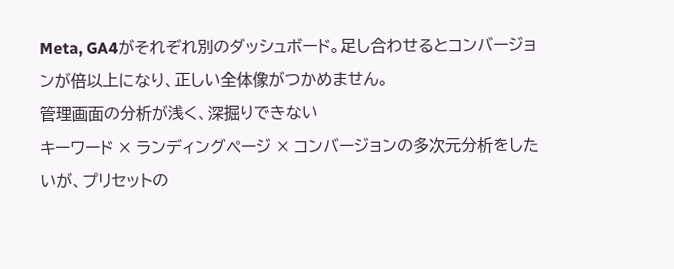Meta, GA4がそれぞれ別のダッシュボード。足し合わせるとコンバージョンが倍以上になり、正しい全体像がつかめません。
管理画面の分析が浅く、深掘りできない
キーワード × ランディングページ × コンバージョンの多次元分析をしたいが、プリセットの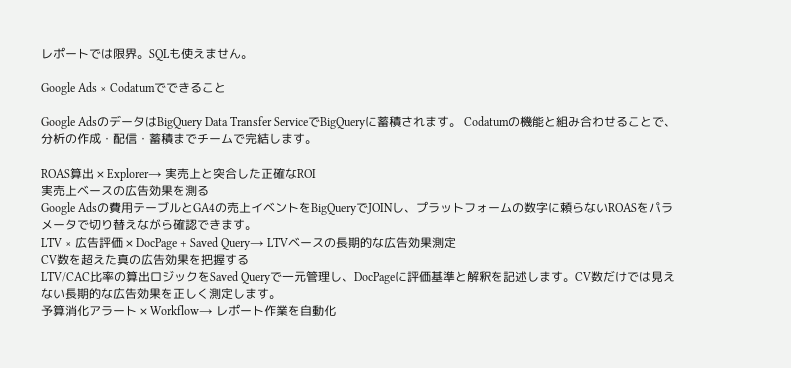レポートでは限界。SQLも使えません。

Google Ads × Codatumでできること

Google AdsのデータはBigQuery Data Transfer ServiceでBigQueryに蓄積されます。 Codatumの機能と組み合わせることで、分析の作成・配信・蓄積までチームで完結します。

ROAS算出 × Explorer→ 実売上と突合した正確なROI
実売上ベースの広告効果を測る
Google Adsの費用テーブルとGA4の売上イベントをBigQueryでJOINし、プラットフォームの数字に頼らないROASをパラメータで切り替えながら確認できます。
LTV × 広告評価 × DocPage + Saved Query→ LTVベースの長期的な広告効果測定
CV数を超えた真の広告効果を把握する
LTV/CAC比率の算出ロジックをSaved Queryで一元管理し、DocPageに評価基準と解釈を記述します。CV数だけでは見えない長期的な広告効果を正しく測定します。
予算消化アラート × Workflow→ レポート作業を自動化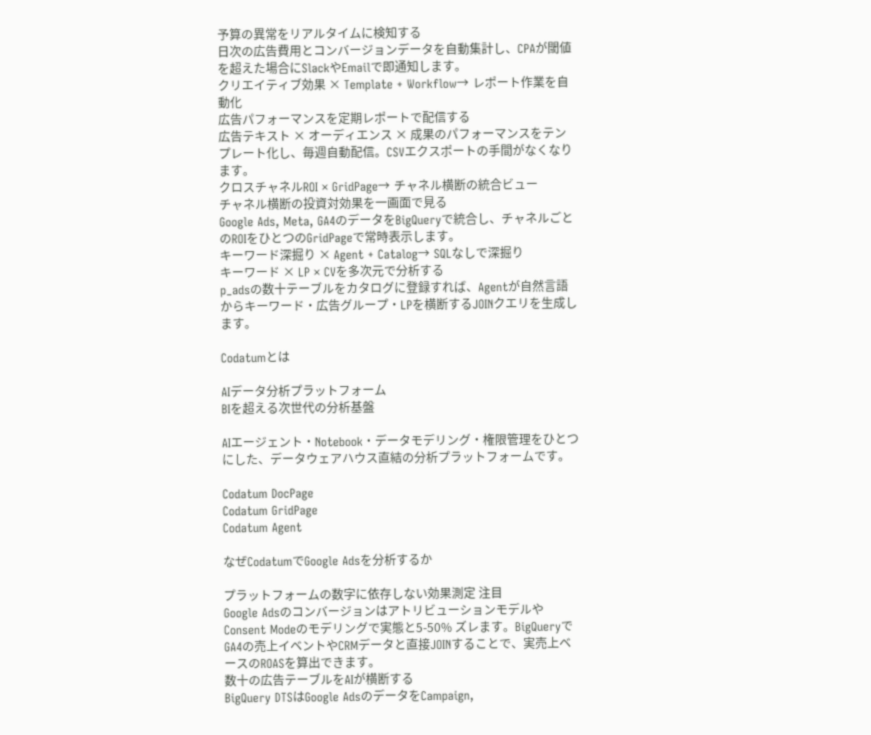予算の異常をリアルタイムに検知する
日次の広告費用とコンバージョンデータを自動集計し、CPAが閾値を超えた場合にSlackやEmailで即通知します。
クリエイティブ効果 × Template + Workflow→ レポート作業を自動化
広告パフォーマンスを定期レポートで配信する
広告テキスト × オーディエンス × 成果のパフォーマンスをテンプレート化し、毎週自動配信。CSVエクスポートの手間がなくなります。
クロスチャネルROI × GridPage→ チャネル横断の統合ビュー
チャネル横断の投資対効果を一画面で見る
Google Ads, Meta, GA4のデータをBigQueryで統合し、チャネルごとのROIをひとつのGridPageで常時表示します。
キーワード深掘り × Agent + Catalog→ SQLなしで深掘り
キーワード × LP × CVを多次元で分析する
p_adsの数十テーブルをカタログに登録すれば、Agentが自然言語からキーワード・広告グループ・LPを横断するJOINクエリを生成します。

Codatumとは

AIデータ分析プラットフォーム
BIを超える次世代の分析基盤

AIエージェント・Notebook・データモデリング・権限管理をひとつにした、データウェアハウス直結の分析プラットフォームです。

Codatum DocPage
Codatum GridPage
Codatum Agent

なぜCodatumでGoogle Adsを分析するか

プラットフォームの数字に依存しない効果測定 注目
Google AdsのコンバージョンはアトリビューションモデルやConsent Modeのモデリングで実態と5-50% ズレます。BigQueryでGA4の売上イベントやCRMデータと直接JOINすることで、実売上ベースのROASを算出できます。
数十の広告テーブルをAIが横断する
BigQuery DTSはGoogle AdsのデータをCampaign,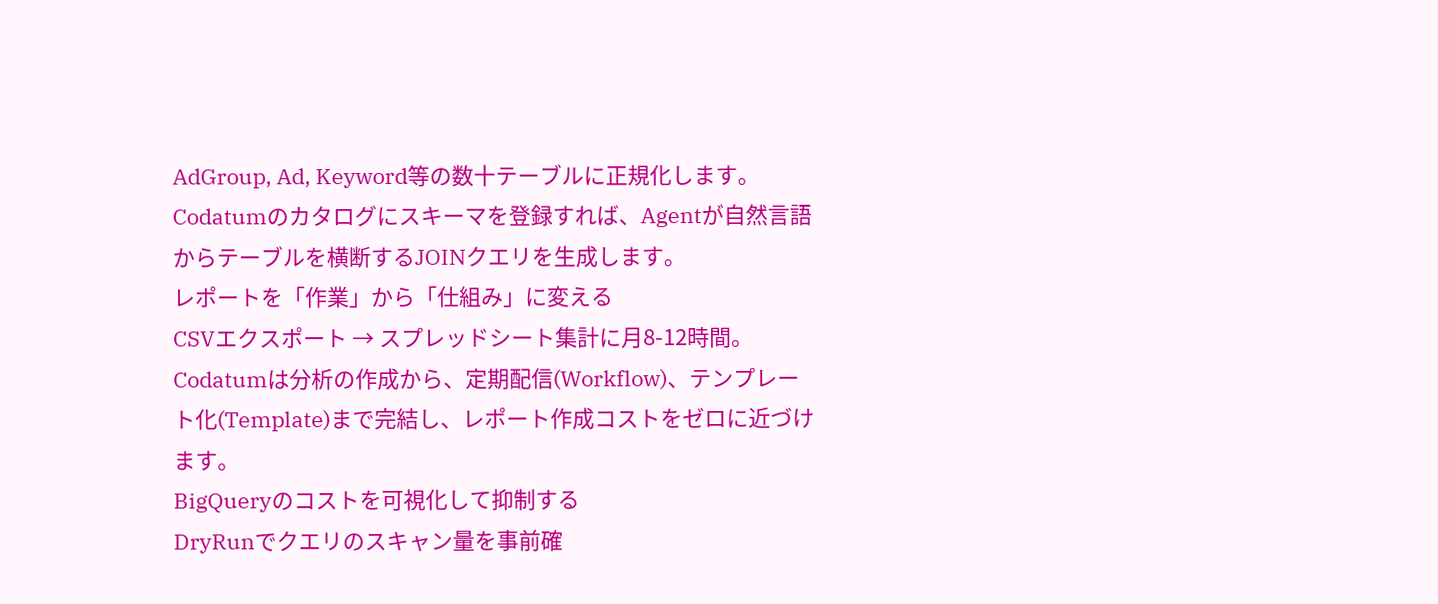AdGroup, Ad, Keyword等の数十テーブルに正規化します。Codatumのカタログにスキーマを登録すれば、Agentが自然言語からテーブルを横断するJOINクエリを生成します。
レポートを「作業」から「仕組み」に変える
CSVエクスポート → スプレッドシート集計に月8-12時間。Codatumは分析の作成から、定期配信(Workflow)、テンプレート化(Template)まで完結し、レポート作成コストをゼロに近づけます。
BigQueryのコストを可視化して抑制する
DryRunでクエリのスキャン量を事前確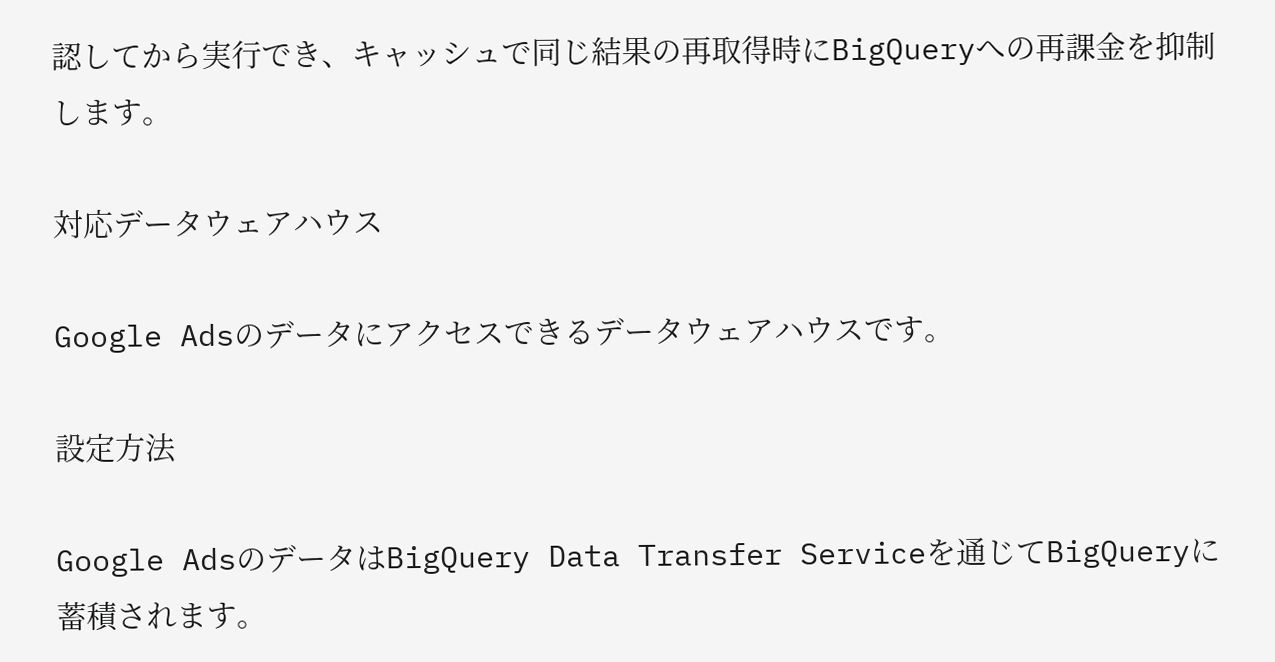認してから実行でき、キャッシュで同じ結果の再取得時にBigQueryへの再課金を抑制します。

対応データウェアハウス

Google Adsのデータにアクセスできるデータウェアハウスです。

設定方法

Google AdsのデータはBigQuery Data Transfer Serviceを通じてBigQueryに蓄積されます。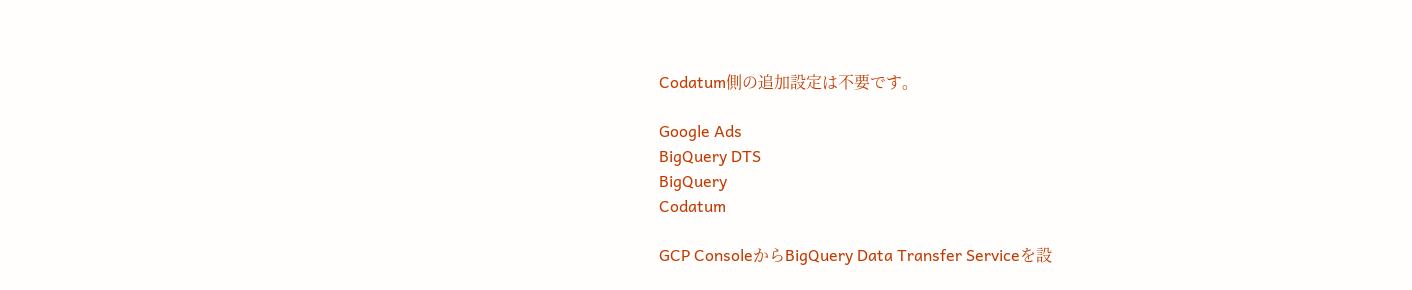Codatum側の追加設定は不要です。

Google Ads
BigQuery DTS
BigQuery
Codatum

GCP ConsoleからBigQuery Data Transfer Serviceを設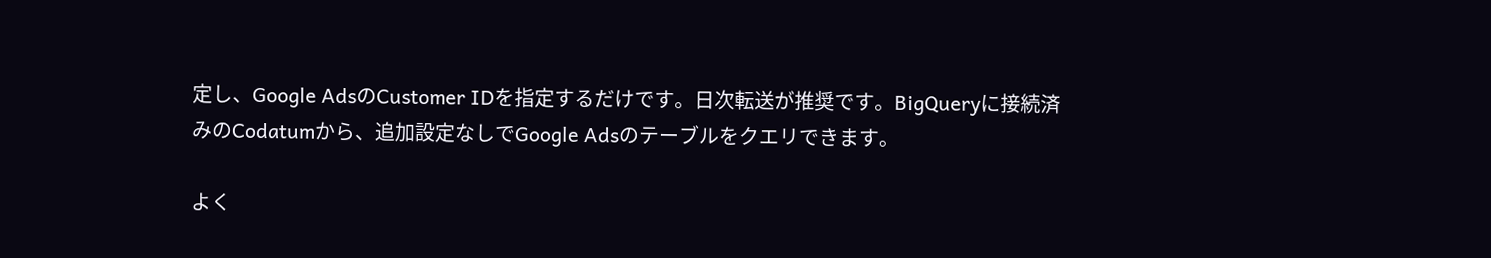定し、Google AdsのCustomer IDを指定するだけです。日次転送が推奨です。BigQueryに接続済みのCodatumから、追加設定なしでGoogle Adsのテーブルをクエリできます。

よく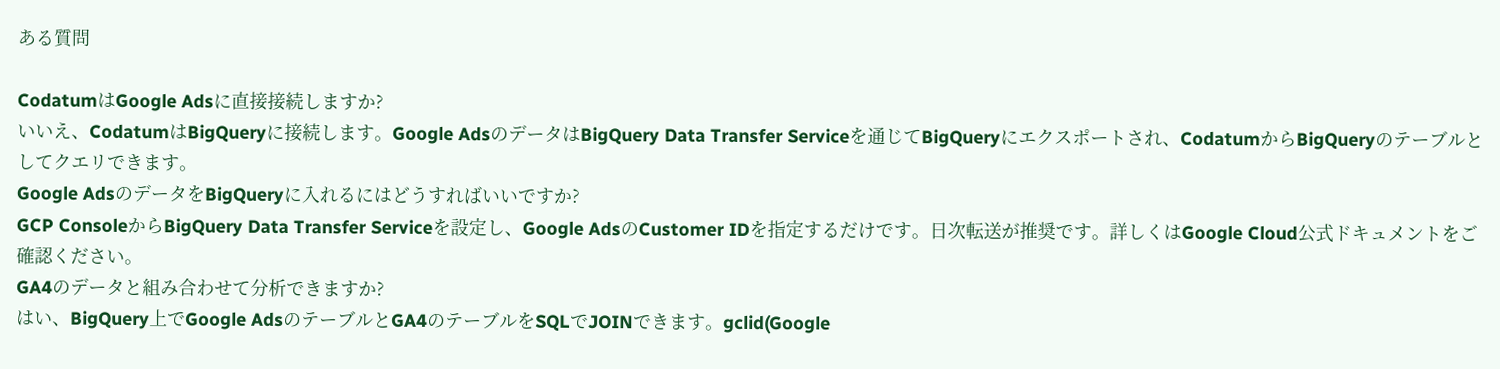ある質問

CodatumはGoogle Adsに直接接続しますか?
いいえ、CodatumはBigQueryに接続します。Google AdsのデータはBigQuery Data Transfer Serviceを通じてBigQueryにエクスポートされ、CodatumからBigQueryのテーブルとしてクエリできます。
Google AdsのデータをBigQueryに入れるにはどうすればいいですか?
GCP ConsoleからBigQuery Data Transfer Serviceを設定し、Google AdsのCustomer IDを指定するだけです。日次転送が推奨です。詳しくはGoogle Cloud公式ドキュメントをご確認ください。
GA4のデータと組み合わせて分析できますか?
はい、BigQuery上でGoogle AdsのテーブルとGA4のテーブルをSQLでJOINできます。gclid(Google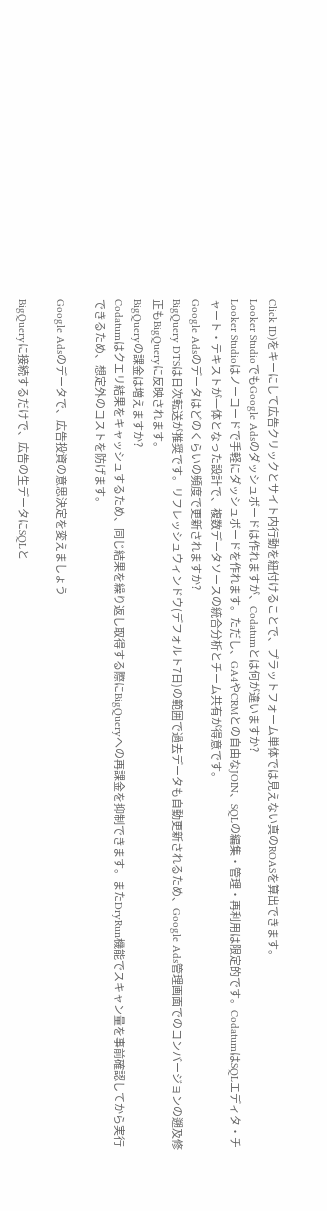Click ID)をキーにして広告クリックとサイト内行動を紐付けることで、プラットフォーム単体では見えない真のROASを算出できます。
Looker StudioでもGoogle Adsのダッシュボードは作れますが、Codatumとは何が違いますか?
Looker Studioはノーコードで手軽にダッシュボードを作れます。ただし、GA4やCRMとの自由なJOIN、SQLの編集・管理・再利用は限定的です。CodatumはSQLエディタ・チャート・テキストが一体となった設計で、複数データソースの統合分析とチーム共有が得意です。
Google Adsのデータはどのくらいの頻度で更新されますか?
BigQuery DTSは日次転送が推奨です。リフレッシュウィンドウ(デフォルト7日)の範囲で過去データも自動更新されるため、Google Ads管理画面でのコンバージョンの遡及修正もBigQueryに反映されます。
BigQueryの課金は増えますか?
Codatumはクエリ結果をキャッシュするため、同じ結果を繰り返し取得する際にBigQueryへの再課金を抑制できます。またDryRun機能でスキャン量を事前確認してから実行できるため、想定外のコストを防げます。

Google Adsのデータで、広告投資の意思決定を変えましょう

BigQueryに接続するだけで、広告の生データにSQLと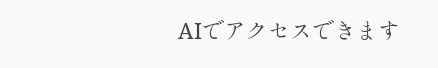AIでアクセスできます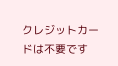クレジットカードは不要です